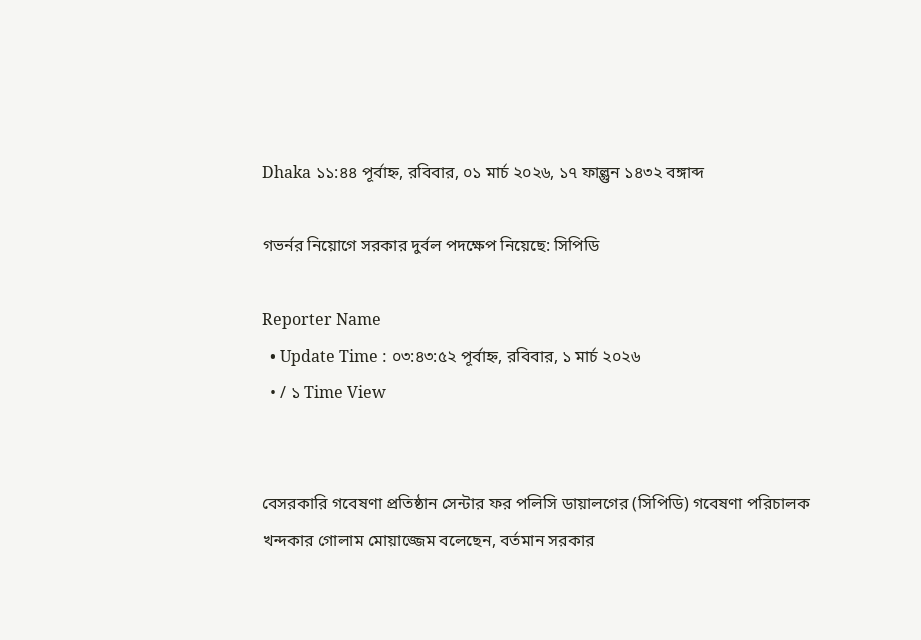Dhaka ১১:৪৪ পূর্বাহ্ন, রবিবার, ০১ মার্চ ২০২৬, ১৭ ফাল্গুন ১৪৩২ বঙ্গাব্দ

গভর্নর নিয়োগে সরকার দুর্বল পদক্ষেপ নিয়েছে: সিপিডি

Reporter Name
  • Update Time : ০৩:৪৩:৫২ পূর্বাহ্ন, রবিবার, ১ মার্চ ২০২৬
  • / ১ Time View


বেসরকারি গবেষণা প্রতিষ্ঠান সেন্টার ফর পলিসি ডায়ালগের (সিপিডি) গবেষণা পরিচালক খন্দকার গোলাম মোয়াজ্জেম বলেছেন, বর্তমান সরকার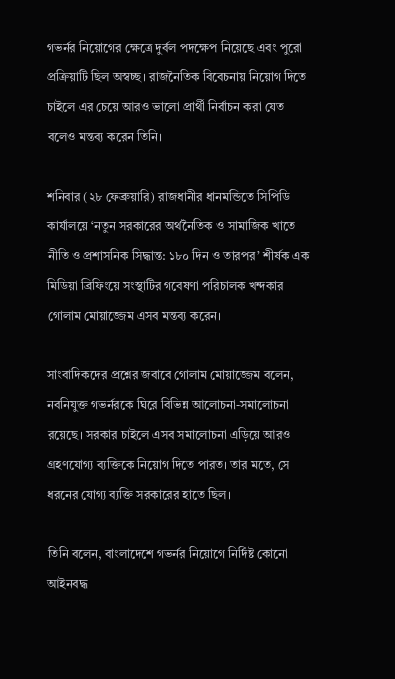গভর্নর নিয়োগের ক্ষেত্রে দুর্বল পদক্ষেপ নিয়েছে এবং পুরো প্রক্রিয়াটি ছিল অস্বচ্ছ। রাজনৈতিক বিবেচনায় নিয়োগ দিতে চাইলে এর চেয়ে আরও ভালো প্রার্থী নির্বাচন করা যেত বলেও মন্তব্য করেন তিনি।

শনিবার (২৮ ফেব্রুয়ারি) রাজধানীর ধানমন্ডিতে সিপিডি কার্যালয়ে ‘নতুন সরকারের অর্থনৈতিক ও সামাজিক খাতে নীতি ও প্রশাসনিক সিদ্ধান্ত: ১৮০ দিন ও তারপর’ শীর্ষক এক মিডিয়া ব্রিফিংয়ে সংস্থাটির গবেষণা পরিচালক খন্দকার গোলাম মোয়াজ্জেম এসব মন্তব্য করেন।

সাংবাদিকদের প্রশ্নের জবাবে গোলাম মোয়াজ্জেম বলেন, নবনিযুক্ত গভর্নরকে ঘিরে বিভিন্ন আলোচনা-সমালোচনা রয়েছে। সরকার চাইলে এসব সমালোচনা এড়িয়ে আরও গ্রহণযোগ্য ব্যক্তিকে নিয়োগ দিতে পারত। তার মতে, সে ধরনের যোগ্য ব্যক্তি সরকারের হাতে ছিল।

তিনি বলেন, বাংলাদেশে গভর্নর নিয়োগে নির্দিষ্ট কোনো আইনবদ্ধ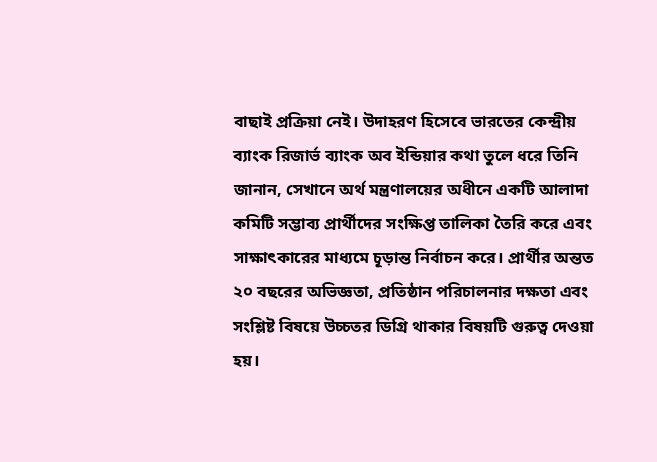বাছাই প্রক্রিয়া নেই। উদাহরণ হিসেবে ভারতের কেন্দ্রীয় ব্যাংক রিজার্ভ ব্যাংক অব ইন্ডিয়ার কথা তুলে ধরে তিনি জানান, সেখানে অর্থ মন্ত্রণালয়ের অধীনে একটি আলাদা কমিটি সম্ভাব্য প্রার্থীদের সংক্ষিপ্ত তালিকা তৈরি করে এবং সাক্ষাৎকারের মাধ্যমে চূড়ান্ত নির্বাচন করে। প্রার্থীর অন্তত ২০ বছরের অভিজ্ঞতা, প্রতিষ্ঠান পরিচালনার দক্ষতা এবং সংশ্লিষ্ট বিষয়ে উচ্চতর ডিগ্রি থাকার বিষয়টি গুরুত্ব দেওয়া হয়।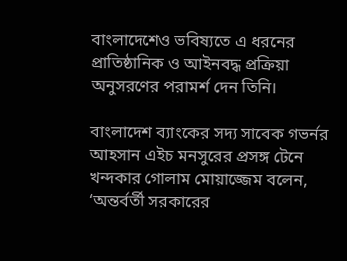বাংলাদেশেও ভবিষ্যতে এ ধরনের প্রাতিষ্ঠানিক ও আইনবদ্ধ প্রক্রিয়া অনুসরণের পরামর্শ দেন তিনি।

বাংলাদেশ ব্যাংকের সদ্য সাবেক গভর্নর আহসান এইচ মনসুরের প্রসঙ্গ টেনে খন্দকার গোলাম মোয়াজ্জেম বলেন, ‘অন্তর্বর্তী সরকারের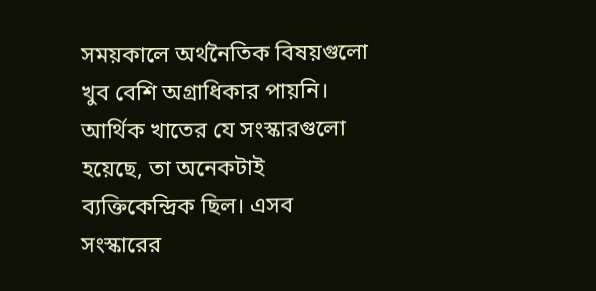সময়কালে অর্থনৈতিক বিষয়গুলো খুব বেশি অগ্রাধিকার পায়নি। আর্থিক খাতের যে সংস্কারগুলো হয়েছে, তা অনেকটাই ব্যক্তিকেন্দ্রিক ছিল। এসব সংস্কারের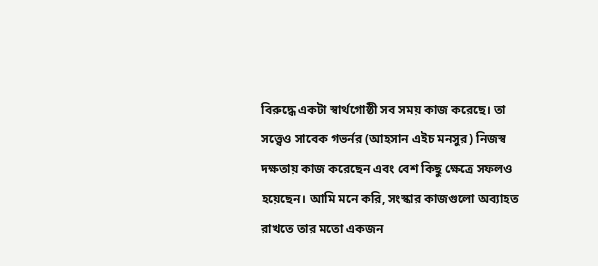বিরুদ্ধে একটা স্বার্থগোষ্ঠী সব সময় কাজ করেছে। তা সত্ত্বেও সাবেক গভর্নর (আহসান এইচ মনসুর) নিজস্ব দক্ষতায় কাজ করেছেন এবং বেশ কিছু ক্ষেত্রে সফলও হয়েছেন। আমি মনে করি, সংস্কার কাজগুলো অব্যাহত রাখতে তার মতো একজন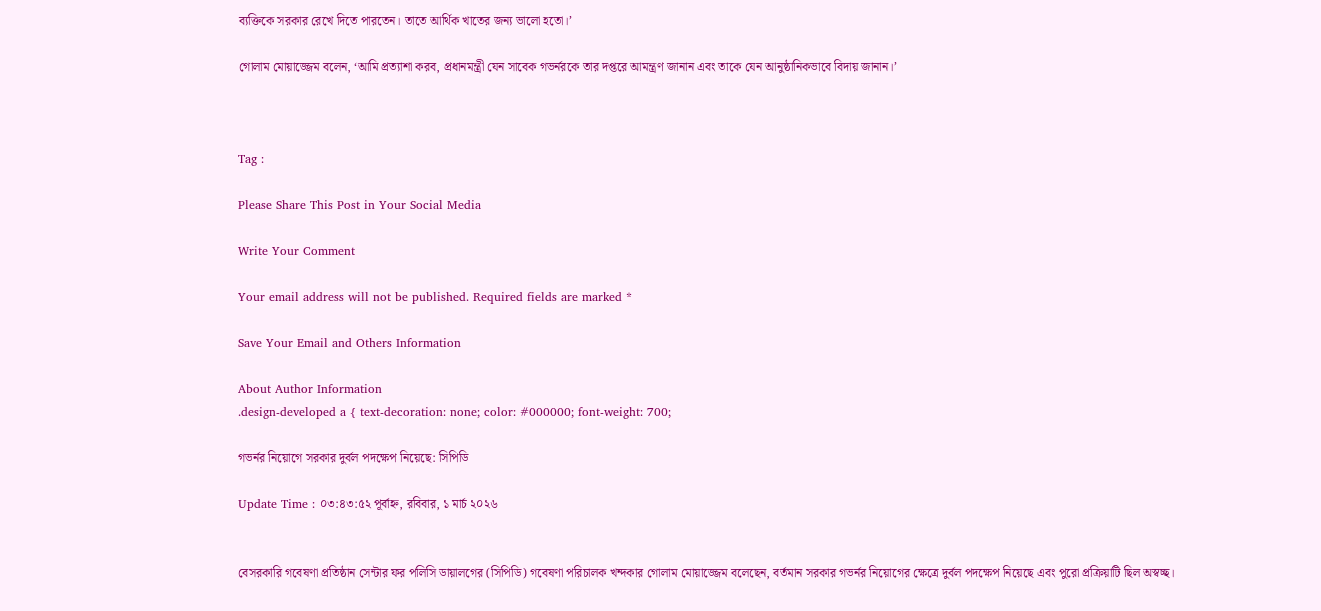ব্যক্তিকে সরকার রেখে দিতে পারতেন। তাতে আর্থিক খাতের জন্য ভালো হতো।’

গোলাম মোয়াজ্জেম বলেন, ‘আমি প্রত্যাশা করব, প্রধানমন্ত্রী যেন সাবেক গভর্নরকে তার দপ্তরে আমন্ত্রণ জানান এবং তাকে যেন আনুষ্ঠানিকভাবে বিদায় জানান।’



Tag :

Please Share This Post in Your Social Media

Write Your Comment

Your email address will not be published. Required fields are marked *

Save Your Email and Others Information

About Author Information
.design-developed a { text-decoration: none; color: #000000; font-weight: 700;

গভর্নর নিয়োগে সরকার দুর্বল পদক্ষেপ নিয়েছে: সিপিডি

Update Time : ০৩:৪৩:৫২ পূর্বাহ্ন, রবিবার, ১ মার্চ ২০২৬


বেসরকারি গবেষণা প্রতিষ্ঠান সেন্টার ফর পলিসি ডায়ালগের (সিপিডি) গবেষণা পরিচালক খন্দকার গোলাম মোয়াজ্জেম বলেছেন, বর্তমান সরকার গভর্নর নিয়োগের ক্ষেত্রে দুর্বল পদক্ষেপ নিয়েছে এবং পুরো প্রক্রিয়াটি ছিল অস্বচ্ছ।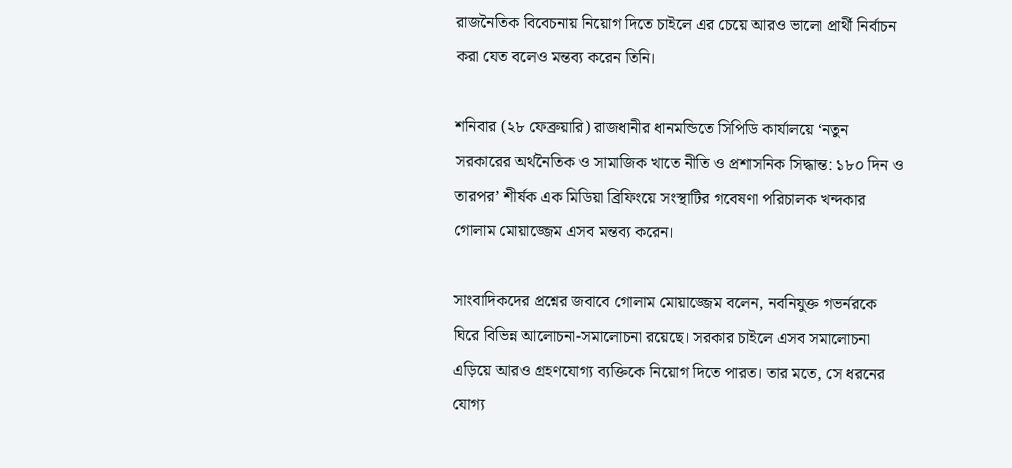রাজনৈতিক বিবেচনায় নিয়োগ দিতে চাইলে এর চেয়ে আরও ভালো প্রার্থী নির্বাচন করা যেত বলেও মন্তব্য করেন তিনি।

শনিবার (২৮ ফেব্রুয়ারি) রাজধানীর ধানমন্ডিতে সিপিডি কার্যালয়ে ‘নতুন সরকারের অর্থনৈতিক ও সামাজিক খাতে নীতি ও প্রশাসনিক সিদ্ধান্ত: ১৮০ দিন ও তারপর’ শীর্ষক এক মিডিয়া ব্রিফিংয়ে সংস্থাটির গবেষণা পরিচালক খন্দকার গোলাম মোয়াজ্জেম এসব মন্তব্য করেন।

সাংবাদিকদের প্রশ্নের জবাবে গোলাম মোয়াজ্জেম বলেন, নবনিযুক্ত গভর্নরকে ঘিরে বিভিন্ন আলোচনা-সমালোচনা রয়েছে। সরকার চাইলে এসব সমালোচনা এড়িয়ে আরও গ্রহণযোগ্য ব্যক্তিকে নিয়োগ দিতে পারত। তার মতে, সে ধরনের যোগ্য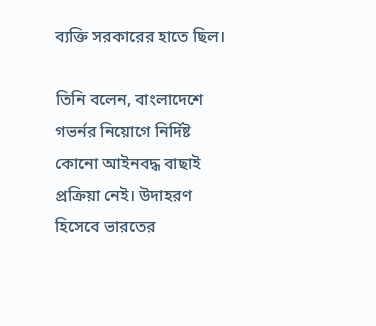ব্যক্তি সরকারের হাতে ছিল।

তিনি বলেন, বাংলাদেশে গভর্নর নিয়োগে নির্দিষ্ট কোনো আইনবদ্ধ বাছাই প্রক্রিয়া নেই। উদাহরণ হিসেবে ভারতের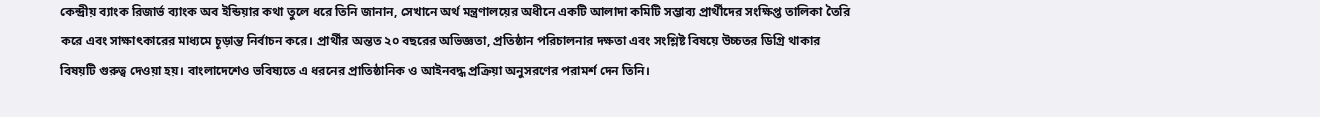কেন্দ্রীয় ব্যাংক রিজার্ভ ব্যাংক অব ইন্ডিয়ার কথা তুলে ধরে তিনি জানান, সেখানে অর্থ মন্ত্রণালয়ের অধীনে একটি আলাদা কমিটি সম্ভাব্য প্রার্থীদের সংক্ষিপ্ত তালিকা তৈরি করে এবং সাক্ষাৎকারের মাধ্যমে চূড়ান্ত নির্বাচন করে। প্রার্থীর অন্তত ২০ বছরের অভিজ্ঞতা, প্রতিষ্ঠান পরিচালনার দক্ষতা এবং সংশ্লিষ্ট বিষয়ে উচ্চতর ডিগ্রি থাকার বিষয়টি গুরুত্ব দেওয়া হয়। বাংলাদেশেও ভবিষ্যতে এ ধরনের প্রাতিষ্ঠানিক ও আইনবদ্ধ প্রক্রিয়া অনুসরণের পরামর্শ দেন তিনি।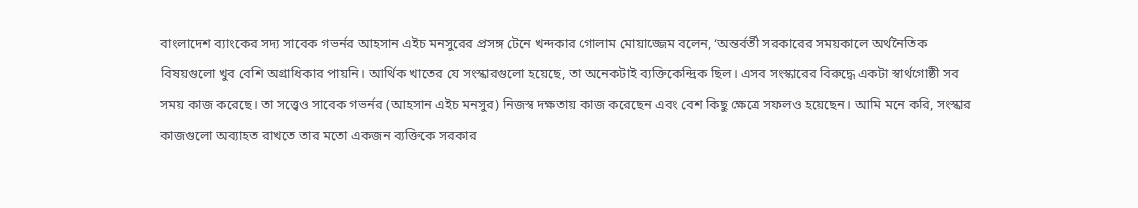বাংলাদেশ ব্যাংকের সদ্য সাবেক গভর্নর আহসান এইচ মনসুরের প্রসঙ্গ টেনে খন্দকার গোলাম মোয়াজ্জেম বলেন, ‘অন্তর্বর্তী সরকারের সময়কালে অর্থনৈতিক বিষয়গুলো খুব বেশি অগ্রাধিকার পায়নি। আর্থিক খাতের যে সংস্কারগুলো হয়েছে, তা অনেকটাই ব্যক্তিকেন্দ্রিক ছিল। এসব সংস্কারের বিরুদ্ধে একটা স্বার্থগোষ্ঠী সব সময় কাজ করেছে। তা সত্ত্বেও সাবেক গভর্নর (আহসান এইচ মনসুর) নিজস্ব দক্ষতায় কাজ করেছেন এবং বেশ কিছু ক্ষেত্রে সফলও হয়েছেন। আমি মনে করি, সংস্কার কাজগুলো অব্যাহত রাখতে তার মতো একজন ব্যক্তিকে সরকার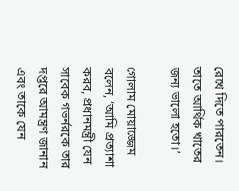রেখে দিতে পারতেন। তাতে আর্থিক খাতের জন্য ভালো হতো।’

গোলাম মোয়াজ্জেম বলেন, ‘আমি প্রত্যাশা করব, প্রধানমন্ত্রী যেন সাবেক গভর্নরকে তার দপ্তরে আমন্ত্রণ জানান এবং তাকে যেন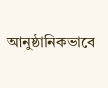আনুষ্ঠানিকভাবে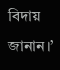বিদায় জানান।’